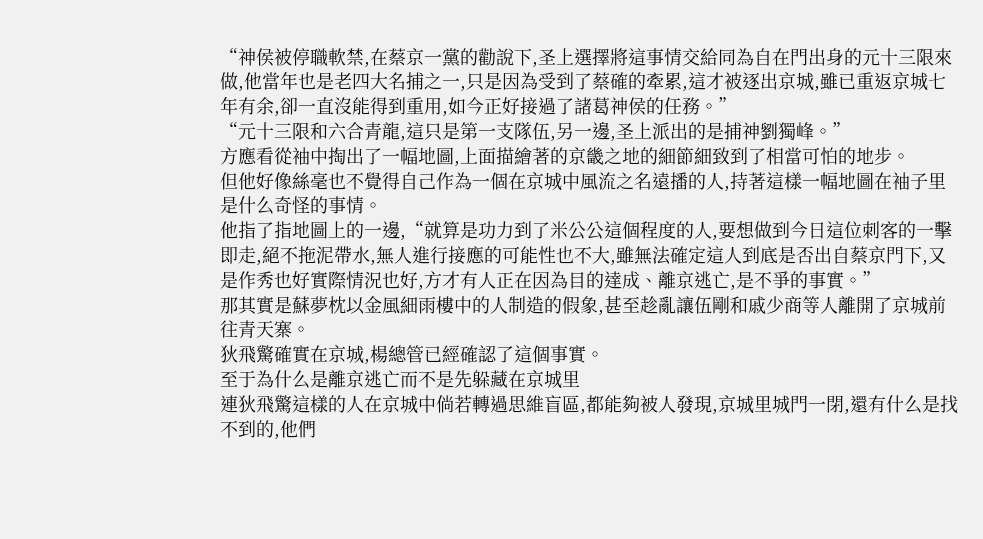“神侯被停職軟禁,在蔡京一黨的勸說下,圣上選擇將這事情交給同為自在門出身的元十三限來做,他當年也是老四大名捕之一,只是因為受到了蔡確的牽累,這才被逐出京城,雖已重返京城七年有余,卻一直沒能得到重用,如今正好接過了諸葛神侯的任務。”
“元十三限和六合青龍,這只是第一支隊伍,另一邊,圣上派出的是捕神劉獨峰。”
方應看從袖中掏出了一幅地圖,上面描繪著的京畿之地的細節細致到了相當可怕的地步。
但他好像絲毫也不覺得自己作為一個在京城中風流之名遠播的人,持著這樣一幅地圖在袖子里是什么奇怪的事情。
他指了指地圖上的一邊,“就算是功力到了米公公這個程度的人,要想做到今日這位刺客的一擊即走,絕不拖泥帶水,無人進行接應的可能性也不大,雖無法確定這人到底是否出自蔡京門下,又是作秀也好實際情況也好,方才有人正在因為目的達成、離京逃亡,是不爭的事實。”
那其實是蘇夢枕以金風細雨樓中的人制造的假象,甚至趁亂讓伍剛和戚少商等人離開了京城前往青天寨。
狄飛驚確實在京城,楊總管已經確認了這個事實。
至于為什么是離京逃亡而不是先躲藏在京城里
連狄飛驚這樣的人在京城中倘若轉過思維盲區,都能夠被人發現,京城里城門一閉,還有什么是找不到的,他們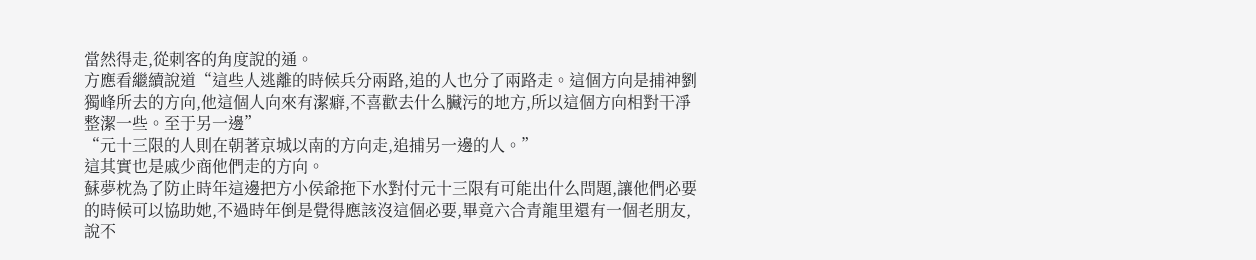當然得走,從刺客的角度說的通。
方應看繼續說道“這些人逃離的時候兵分兩路,追的人也分了兩路走。這個方向是捕神劉獨峰所去的方向,他這個人向來有潔癖,不喜歡去什么臟污的地方,所以這個方向相對干凈整潔一些。至于另一邊”
“元十三限的人則在朝著京城以南的方向走,追捕另一邊的人。”
這其實也是戚少商他們走的方向。
蘇夢枕為了防止時年這邊把方小侯爺拖下水對付元十三限有可能出什么問題,讓他們必要的時候可以協助她,不過時年倒是覺得應該沒這個必要,畢竟六合青龍里還有一個老朋友,說不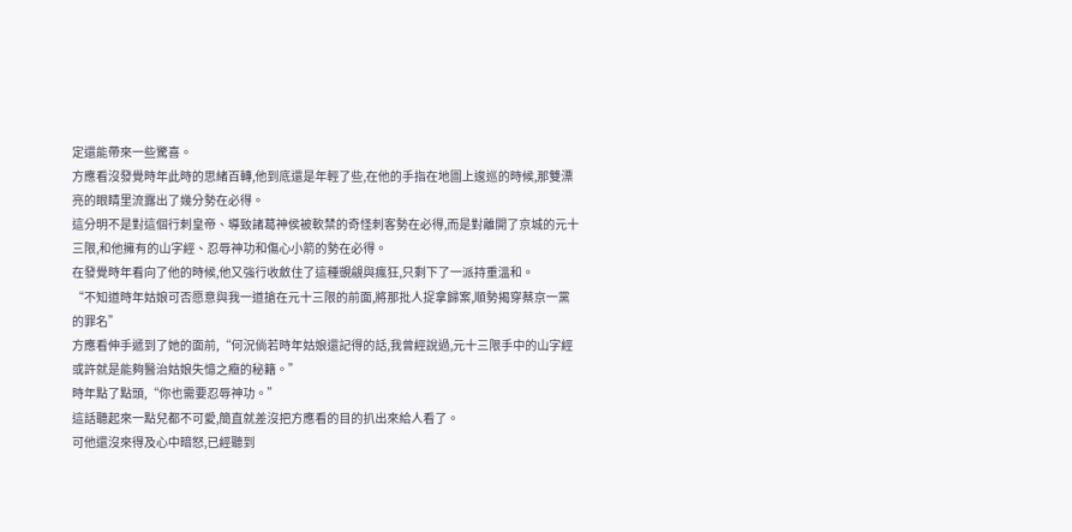定還能帶來一些驚喜。
方應看沒發覺時年此時的思緒百轉,他到底還是年輕了些,在他的手指在地圖上逡巡的時候,那雙漂亮的眼睛里流露出了幾分勢在必得。
這分明不是對這個行刺皇帝、導致諸葛神侯被軟禁的奇怪刺客勢在必得,而是對離開了京城的元十三限,和他擁有的山字經、忍辱神功和傷心小箭的勢在必得。
在發覺時年看向了他的時候,他又強行收斂住了這種覬覦與瘋狂,只剩下了一派持重溫和。
“不知道時年姑娘可否愿意與我一道搶在元十三限的前面,將那批人捉拿歸案,順勢揭穿蔡京一黨的罪名”
方應看伸手遞到了她的面前,“何況倘若時年姑娘還記得的話,我曾經說過,元十三限手中的山字經或許就是能夠醫治姑娘失憶之癥的秘籍。”
時年點了點頭,“你也需要忍辱神功。”
這話聽起來一點兒都不可愛,簡直就差沒把方應看的目的扒出來給人看了。
可他還沒來得及心中暗怒,已經聽到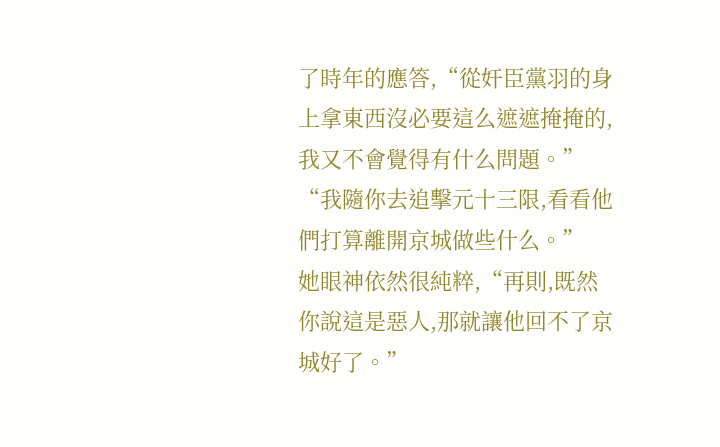了時年的應答,“從奸臣黨羽的身上拿東西沒必要這么遮遮掩掩的,我又不會覺得有什么問題。”
“我隨你去追擊元十三限,看看他們打算離開京城做些什么。”
她眼神依然很純粹,“再則,既然你說這是惡人,那就讓他回不了京城好了。”